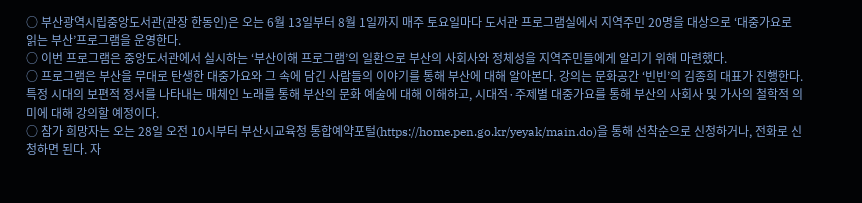○ 부산광역시립중앙도서관(관장 한동인)은 오는 6월 13일부터 8월 1일까지 매주 토요일마다 도서관 프로그램실에서 지역주민 20명을 대상으로 ‘대중가요로 읽는 부산’프로그램을 운영한다.
○ 이번 프로그램은 중앙도서관에서 실시하는 ‘부산이해 프로그램’의 일환으로 부산의 사회사와 정체성을 지역주민들에게 알리기 위해 마련했다.
○ 프로그램은 부산을 무대로 탄생한 대중가요와 그 속에 담긴 사람들의 이야기를 통해 부산에 대해 알아본다. 강의는 문화공간 ‘빈빈’의 김종희 대표가 진행한다. 특정 시대의 보편적 정서를 나타내는 매체인 노래를 통해 부산의 문화 예술에 대해 이해하고, 시대적·주제별 대중가요를 통해 부산의 사회사 및 가사의 철학적 의미에 대해 강의할 예정이다.
○ 참가 희망자는 오는 28일 오전 10시부터 부산시교육청 통합예약포털(https://home.pen.go.kr/yeyak/main.do)을 통해 선착순으로 신청하거나, 전화로 신청하면 된다. 자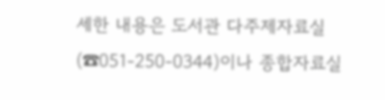세한 내용은 도서관 다주제자료실(☎051-250-0344)이나 종합자료실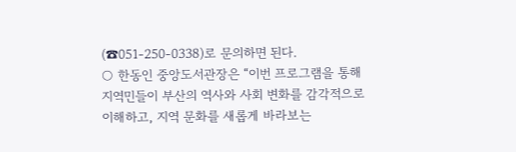(☎051-250-0338)로 문의하면 된다.
○ 한동인 중앙도서관장은 “이번 프로그램을 통해 지역민들이 부산의 역사와 사회 변화를 감각적으로 이해하고, 지역 문화를 새롭게 바라보는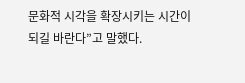문화적 시각을 확장시키는 시간이 되길 바란다”고 말했다.